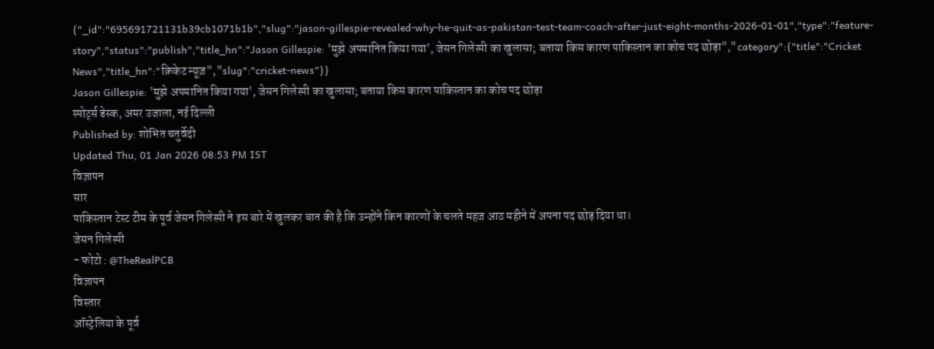{"_id":"695691721131b39cb1071b1b","slug":"jason-gillespie-revealed-why-he-quit-as-pakistan-test-team-coach-after-just-eight-months-2026-01-01","type":"feature-story","status":"publish","title_hn":"Jason Gillespie: 'मुझे अपमानित किया गया', जेसन गिलेस्पी का खुलासा; बताया किस कारण पाकिस्तान का कोच पद छोड़ा","category":{"title":"Cricket News","title_hn":"क्रिकेट न्यूज़","slug":"cricket-news"}}
Jason Gillespie: 'मुझे अपमानित किया गया', जेसन गिलेस्पी का खुलासा; बताया किस कारण पाकिस्तान का कोच पद छोड़ा
स्पोर्ट्स डेस्क, अमर उजाला, नई दिल्ली
Published by: शोभित चतुर्वेदी
Updated Thu, 01 Jan 2026 08:53 PM IST
विज्ञापन
सार
पाकिस्तान टेस्ट टीम के पूर्व जेसन गिलेस्पी ने इस बारे में खुलकर बात की है कि उन्होंने किन कारणों के चलते महज आठ महीने में अपना पद छोड़ दिया था।
जेसन गिलेस्पी
- फोटो : @TheRealPCB
विज्ञापन
विस्तार
ऑस्ट्रेलिया के पूर्व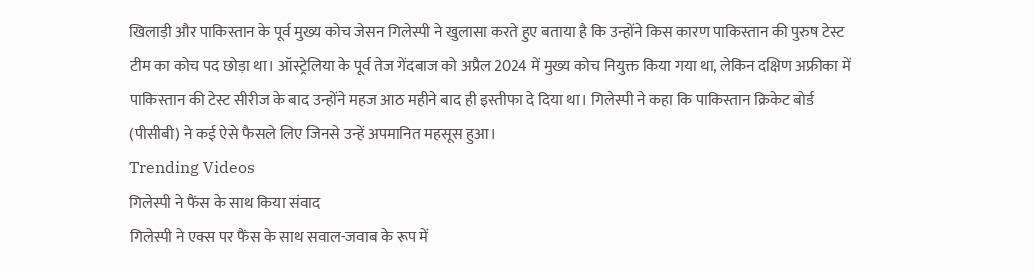खिलाड़ी और पाकिस्तान के पूर्व मुख्य कोच जेसन गिलेस्पी ने खुलासा करते हुए बताया है कि उन्होंने किस कारण पाकिस्तान की पुरुष टेस्ट टीम का कोच पद छोड़ा था। ऑस्ट्रेलिया के पूर्व तेज गेंदबाज को अप्रैल 2024 में मुख्य कोच नियुक्त किया गया था, लेकिन दक्षिण अफ्रीका में पाकिस्तान की टेस्ट सीरीज के बाद उन्होंने महज आठ महीने बाद ही इस्तीफा दे दिया था। गिलेस्पी ने कहा कि पाकिस्तान क्रिकेट बोर्ड (पीसीबी) ने कई ऐसे फैसले लिए जिनसे उन्हें अपमानित महसूस हुआ।
Trending Videos
गिलेस्पी ने फैंस के साथ किया संवाद
गिलेस्पी ने एक्स पर फैंस के साथ सवाल-जवाब के रूप में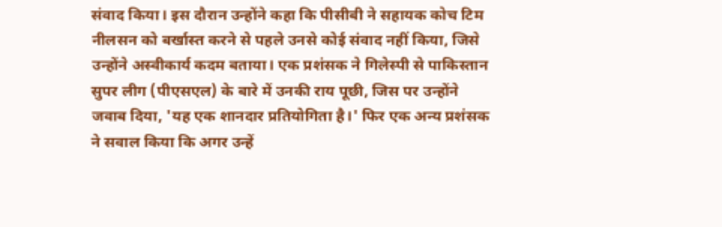संवाद किया। इस दौरान उन्होंने कहा कि पीसीबी ने सहायक कोच टिम नीलसन को बर्खास्त करने से पहले उनसे कोई संवाद नहीं किया, जिसे उन्होंने अस्वीकार्य कदम बताया। एक प्रशंसक ने गिलेस्पी से पाकिस्तान सुपर लीग (पीएसएल) के बारे में उनकी राय पूछी, जिस पर उन्होंने जवाब दिया, 'यह एक शानदार प्रतियोगिता है।' फिर एक अन्य प्रशंसक ने सवाल किया कि अगर उन्हें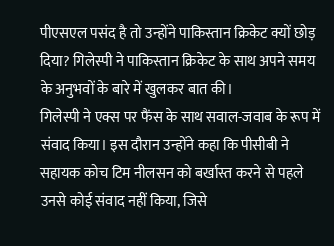पीएसएल पसंद है तो उन्होंने पाकिस्तान क्रिकेट क्यों छोड़ दिया? गिलेस्पी ने पाकिस्तान क्रिकेट के साथ अपने समय के अनुभवों के बारे में खुलकर बात की।
गिलेस्पी ने एक्स पर फैंस के साथ सवाल-जवाब के रूप में संवाद किया। इस दौरान उन्होंने कहा कि पीसीबी ने सहायक कोच टिम नीलसन को बर्खास्त करने से पहले उनसे कोई संवाद नहीं किया, जिसे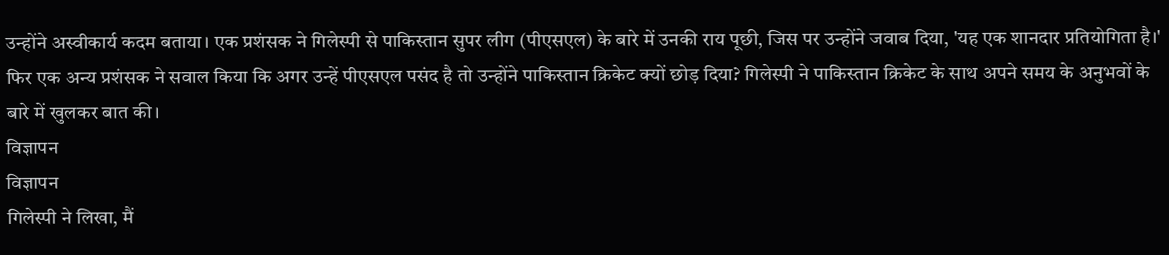उन्होंने अस्वीकार्य कदम बताया। एक प्रशंसक ने गिलेस्पी से पाकिस्तान सुपर लीग (पीएसएल) के बारे में उनकी राय पूछी, जिस पर उन्होंने जवाब दिया, 'यह एक शानदार प्रतियोगिता है।' फिर एक अन्य प्रशंसक ने सवाल किया कि अगर उन्हें पीएसएल पसंद है तो उन्होंने पाकिस्तान क्रिकेट क्यों छोड़ दिया? गिलेस्पी ने पाकिस्तान क्रिकेट के साथ अपने समय के अनुभवों के बारे में खुलकर बात की।
विज्ञापन
विज्ञापन
गिलेस्पी ने लिखा, मैं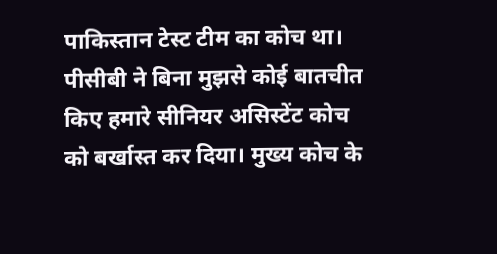पाकिस्तान टेस्ट टीम का कोच था। पीसीबी ने बिना मुझसे कोई बातचीत किए हमारे सीनियर असिस्टेंट कोच को बर्खास्त कर दिया। मुख्य कोच के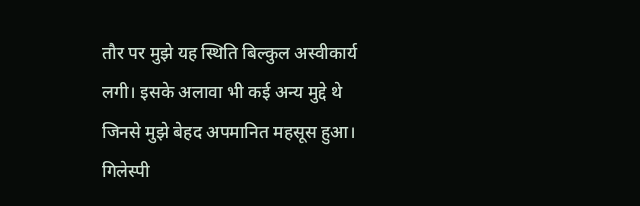तौर पर मुझे यह स्थिति बिल्कुल अस्वीकार्य लगी। इसके अलावा भी कई अन्य मुद्दे थे जिनसे मुझे बेहद अपमानित महसूस हुआ।
गिलेस्पी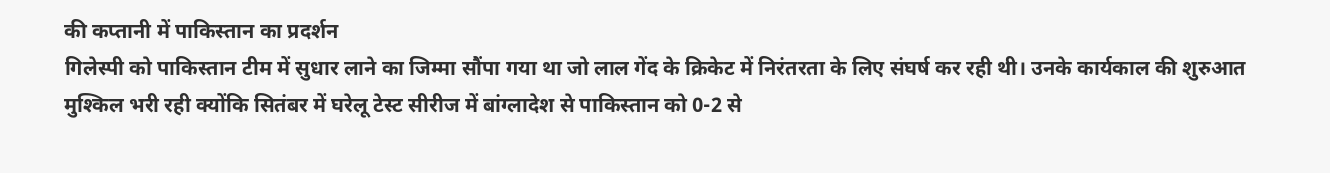की कप्तानी में पाकिस्तान का प्रदर्शन
गिलेस्पी को पाकिस्तान टीम में सुधार लाने का जिम्मा सौंपा गया था जो लाल गेंद के क्रिकेट में निरंतरता के लिए संघर्ष कर रही थी। उनके कार्यकाल की शुरुआत मुश्किल भरी रही क्योंकि सितंबर में घरेलू टेस्ट सीरीज में बांग्लादेश से पाकिस्तान को 0-2 से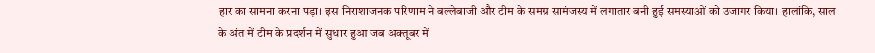हार का सामना करना पड़ा। इस निराशाजनक परिणाम ने बल्लेबाजी और टीम के समग्र सामंजस्य में लगातार बनी हुई समस्याओं को उजागर किया। हालांकि, साल के अंत में टीम के प्रदर्शन में सुधार हुआ जब अक्तूबर में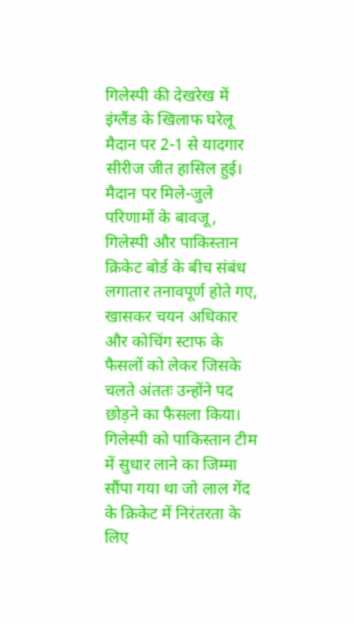गिलेस्पी की देखरेख में इंग्लैंड के खिलाफ घरेलू मैदान पर 2-1 से यादगार सीरीज जीत हासिल हुई। मैदान पर मिले-जुले परिणामों के बावजू, गिलेस्पी और पाकिस्तान क्रिकेट बोर्ड के बीच संबंध लगातार तनावपूर्ण होते गए, खासकर चयन अधिकार और कोचिंग स्टाफ के फैसलों को लेकर जिसके चलते अंततः उन्होंने पद छोड़ने का फैसला किया।
गिलेस्पी को पाकिस्तान टीम में सुधार लाने का जिम्मा सौंपा गया था जो लाल गेंद के क्रिकेट में निरंतरता के लिए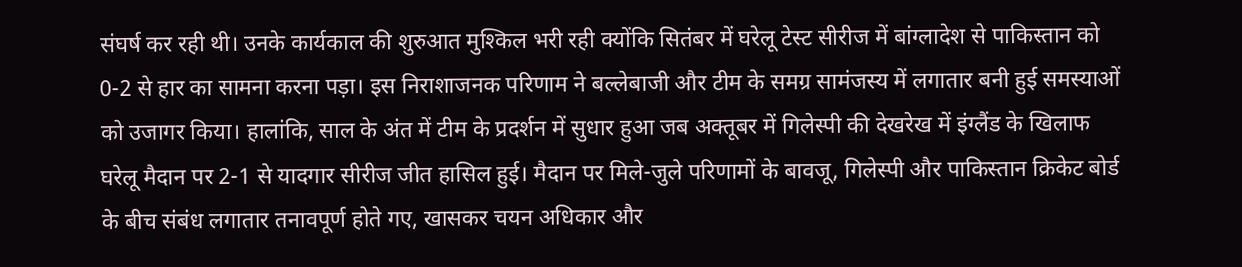संघर्ष कर रही थी। उनके कार्यकाल की शुरुआत मुश्किल भरी रही क्योंकि सितंबर में घरेलू टेस्ट सीरीज में बांग्लादेश से पाकिस्तान को 0-2 से हार का सामना करना पड़ा। इस निराशाजनक परिणाम ने बल्लेबाजी और टीम के समग्र सामंजस्य में लगातार बनी हुई समस्याओं को उजागर किया। हालांकि, साल के अंत में टीम के प्रदर्शन में सुधार हुआ जब अक्तूबर में गिलेस्पी की देखरेख में इंग्लैंड के खिलाफ घरेलू मैदान पर 2-1 से यादगार सीरीज जीत हासिल हुई। मैदान पर मिले-जुले परिणामों के बावजू, गिलेस्पी और पाकिस्तान क्रिकेट बोर्ड के बीच संबंध लगातार तनावपूर्ण होते गए, खासकर चयन अधिकार और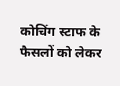कोचिंग स्टाफ के फैसलों को लेकर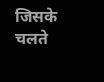जिसके चलते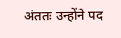अंततः उन्होंने पद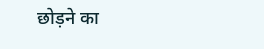छोड़ने का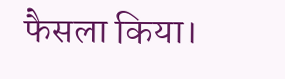फैसला किया।